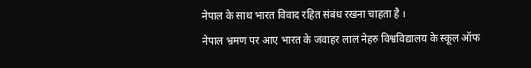नेपाल के साथ भारत विवाद रहित संबंध रखना चाहता है ।
नेपाल भ्रमण पर आए भारत के जवाहर लाल नेहरु विश्वविद्यालय के स्कूल ऑफ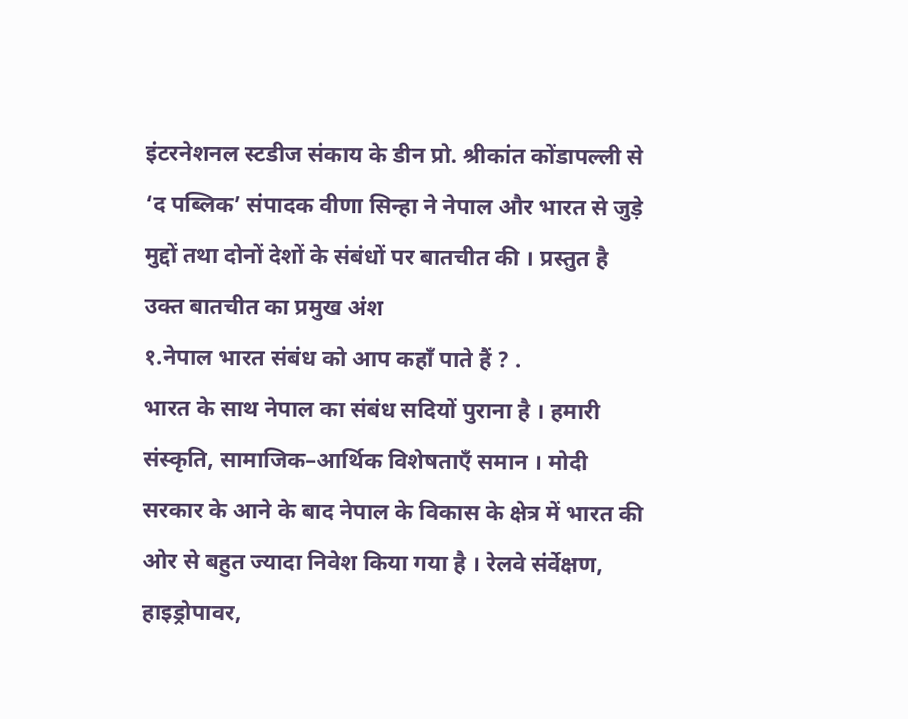इंटरनेशनल स्टडीज संकाय के डीन प्रो. श्रीकांत कोंडापल्ली से ‘द पब्लिक’ संपादक वीणा सिन्हा ने नेपाल और भारत से जुड़े मुद्दों तथा दोनों देशों के संबंधों पर बातचीत की । प्रस्तुत है उक्त बातचीत का प्रमुख अंश
१.नेपाल भारत संबंध को आप कहाँ पाते हैं ? .
भारत के साथ नेपाल का संबंध सदियों पुराना है । हमारी संस्कृति, सामाजिक–आर्थिक विशेषताएँ समान । मोदी सरकार के आने के बाद नेपाल के विकास के क्षेत्र में भारत की ओर से बहुत ज्यादा निवेश किया गया है । रेलवे संर्वेक्षण, हाइड्रोपावर,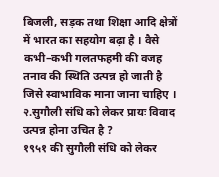बिजली, सड़क तथा शिक्षा आदि क्षेत्रों में भारत का सहयोग बढ़ा है । वैसे कभी–कभी गलतफहमी की वजह तनाव की स्थिति उत्पन्न हो जाती है जिसे स्वाभाविक माना जाना चाहिए ।
२.सुगौली संधि को लेकर प्रायः विवाद उत्पन्न होना उचित है ?
१९५१ की सुगौली संधि को लेकर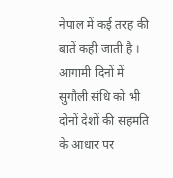नेपाल में कई तरह की बातें कही जाती है । आगामी दिनों में सुगौली संधि को भी दोनों देशों की सहमति के आधार पर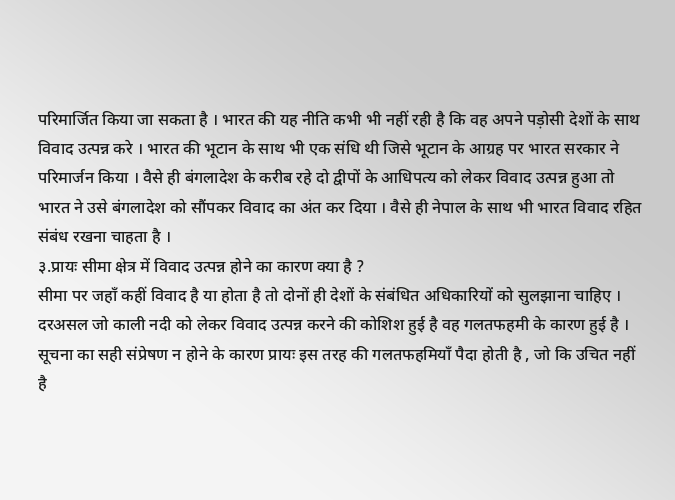परिमार्जित किया जा सकता है । भारत की यह नीति कभी भी नहीं रही है कि वह अपने पड़ोसी देशों के साथ विवाद उत्पन्न करे । भारत की भूटान के साथ भी एक संधि थी जिसे भूटान के आग्रह पर भारत सरकार ने परिमार्जन किया । वैसे ही बंगलादेश के करीब रहे दो द्वीपों के आधिपत्य को लेकर विवाद उत्पन्न हुआ तो भारत ने उसे बंगलादेश को सौंपकर विवाद का अंत कर दिया । वैसे ही नेपाल के साथ भी भारत विवाद रहित संबंध रखना चाहता है ।
३.प्रायः सीमा क्षेत्र में विवाद उत्पन्न होने का कारण क्या है ?
सीमा पर जहाँ कहीं विवाद है या होता है तो दोनों ही देशों के संबंधित अधिकारियों को सुलझाना चाहिए । दरअसल जो काली नदी को लेकर विवाद उत्पन्न करने की कोशिश हुई है वह गलतफहमी के कारण हुई है । सूचना का सही संप्रेषण न होने के कारण प्रायः इस तरह की गलतफहमियाँ पैदा होती है , जो कि उचित नहीं है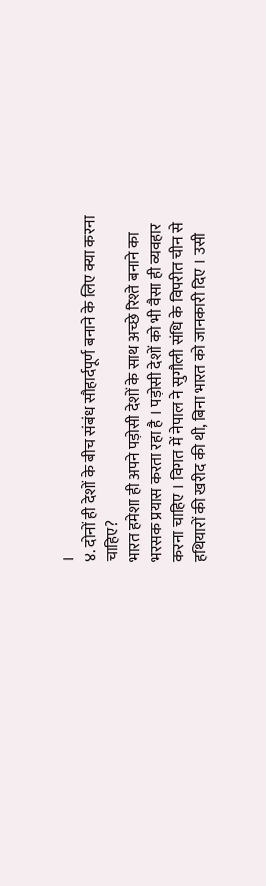।
४. दोनों ही देशों के बीच संबंध सौहार्दपूर्ण बनाने के लिए क्या करना चाहिए?
भारत हमेशा ही अपने पड़ोसी देशों के साथ अच्छे रिश्ते बनाने का भरसक प्रयास करता रहा है । पड़ोसी देशों को भी वैसा ही व्यवहार करना चाहिए । विगत में नेपाल ने सुगौली संधि के विपरीत चीन से हथियारों की खरीद की थी, बिना भारत को जानकारी दिए । उसी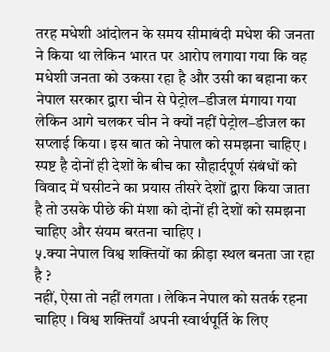तरह मधेशी आंदोलन के समय सीमाबंदी मधेश की जनता ने किया था लेकिन भारत पर आरोप लगाया गया कि वह मधेशी जनता को उकसा रहा है और उसी का बहाना कर नेपाल सरकार द्वारा चीन से पेट्रोल–डीजल मंगाया गया लेकिन आगे चलकर चीन ने क्यों नहीं पेट्रोल–डीजल का सप्लाई किया । इस बात को नेपाल को समझना चाहिए । स्पष्ट है दोनों ही देशों के बीच का सौहार्दपूर्ण संबंधों को विवाद में घसीटने का प्रयास तीसरे देशों द्वारा किया जाता है तो उसके पीछे की मंशा को दोनों ही देशों को समझना चाहिए और संयम बरतना चाहिए ।
५.क्या नेपाल विश्व शक्तियों का क्रीड़ा स्थल बनता जा रहा है ?
नहीं, ऐसा तो नहीं लगता । लेकिन नेपाल को सतर्क रहना चाहिए । विश्व शक्तियाँ अपनी स्वार्थपूर्ति के लिए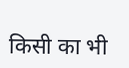किसी का भी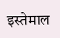इस्तेमाल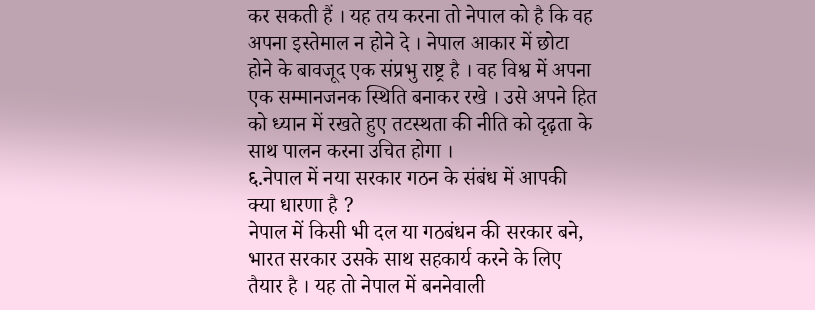कर सकती हैं । यह तय करना तो नेपाल को है कि वह अपना इस्तेमाल न होने दे । नेपाल आकार में छोटा होने के बावजूद एक संप्रभु राष्ट्र है । वह विश्व में अपना एक सम्मानजनक स्थिति बनाकर रखे । उसे अपने हित को ध्यान में रखते हुए तटस्थता की नीति को दृढ़ता के साथ पालन करना उचित होगा ।
६.नेपाल में नया सरकार गठन के संबंध में आपकी क्या धारणा है ?
नेपाल में किसी भी दल या गठबंधन की सरकार बने, भारत सरकार उसके साथ सहकार्य करने के लिए तैयार है । यह तो नेपाल में बननेवाली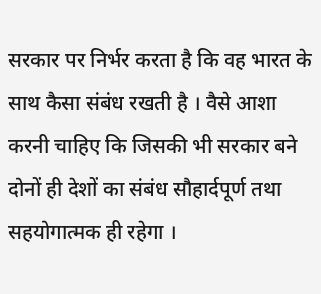सरकार पर निर्भर करता है कि वह भारत के साथ कैसा संबंध रखती है । वैसे आशा करनी चाहिए कि जिसकी भी सरकार बने दोनों ही देशों का संबंध सौहार्दपूर्ण तथा सहयोगात्मक ही रहेगा ।